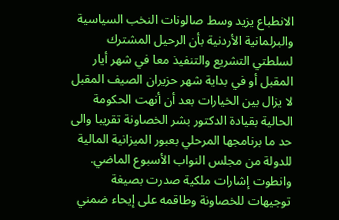الانطباع يزيد وسط صالونات النخب السياسية والبرلمانية الأردنية بأن الرحيل المشترك لسلطتي التشريع والتنفيذ معا في شهر أيار المقبل أو في بداية شهر حزيران الصيف المقبل لا يزال بين الخيارات بعد أن أنهت الحكومة الحالية بقيادة الدكتور بشر الخصاونة تقريبا والى حد ما برنامجها المرحلي بعبور الميزانية المالية للدولة من مجلس النواب الأسبوع الماضي.
وانطوت إشارات ملكية صدرت بصيغة توجيهات للخصاونة وطاقمه على إيحاء ضمني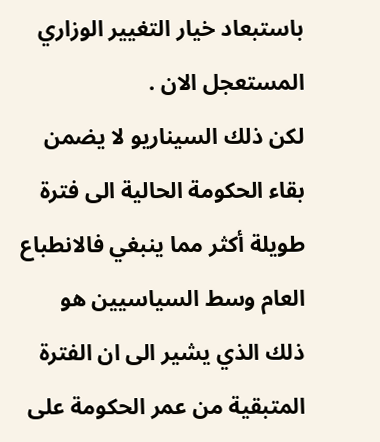باستبعاد خيار التغيير الوزاري المستعجل الان .
لكن ذلك السيناريو لا يضمن بقاء الحكومة الحالية الى فترة طويلة أكثر مما ينبغي فالانطباع العام وسط السياسيين هو ذلك الذي يشير الى ان الفترة المتبقية من عمر الحكومة على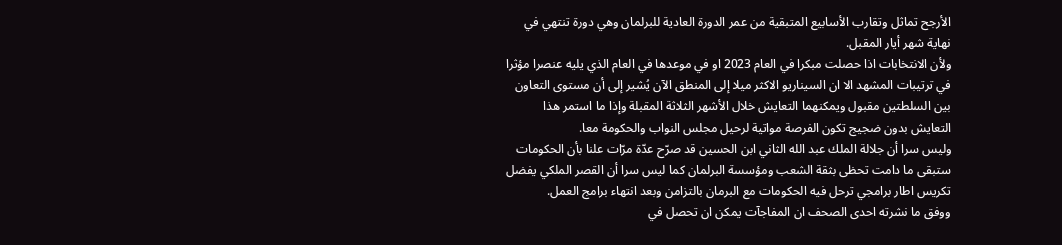الأرجح تماثل وتقارب الأسابيع المتبقية من عمر الدورة العادية للبرلمان وهي دورة تنتهي في نهاية شهر أيار المقبل.
ولأن الانتخابات اذا حصلت مبكرا في العام 2023 او في موعدها في العام الذي يليه عنصرا مؤثرا في ترتيبات المشهد الا ان السيناريو الاكثر ميلا إلى المنطق الآن يُشير إلى أن مستوى التعاون بين السلطتين مقبول ويمكنهما التعايش خلال الأشهر الثلاثة المقبلة وإذا ما استمر هذا التعايش بدون ضجيج تكون الفرصة مواتية لرحيل مجلس النواب والحكومة معا.
وليس سرا أن جلالة الملك عبد الله الثاني ابن الحسين قد صرّح عدّة مرّات علنا بأن الحكومات ستبقى ما دامت تحظى بثقة الشعب ومؤسسة البرلمان كما ليس سرا أن القصر الملكي يفضل تكريس اطار برامجي ترحل فيه الحكومات مع البرمان بالتزامن وبعد انتهاء برامج العمل.
ووفق ما نشرته احدى الصحف ان المفاجآت يمكن ان تحصل في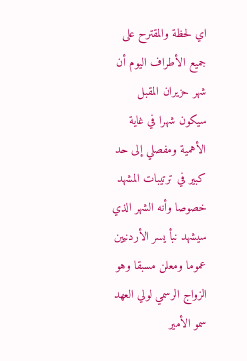اي لحظة والمقترح على جميع الأطراف اليوم أن شهر حزيران المقبل سيكون شهرا في غاية الأهمية ومفصلي إلى حد كبير في ترتيبات المشهد خصوصا وأنه الشهر الذي سيشهد نبأ يسر الأردنيين عموما ومعلن مسبقا وهو الزواج الرسمي لولي العهد سمو الأمير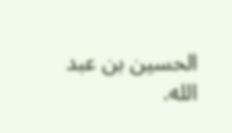الحسين بن عبد الله.